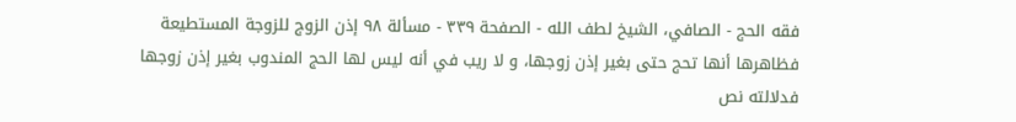فقه الحج - الصافي، الشيخ لطف الله - الصفحة ٣٣٩ - مسألة ٩٨ إذن الزوج للزوجة المستطيعة
فظاهرها أنها تحج حتى بغير إذن زوجها، و لا ريب في أنه ليس لها الحج المندوب بغير إذن زوجها فدلالته نص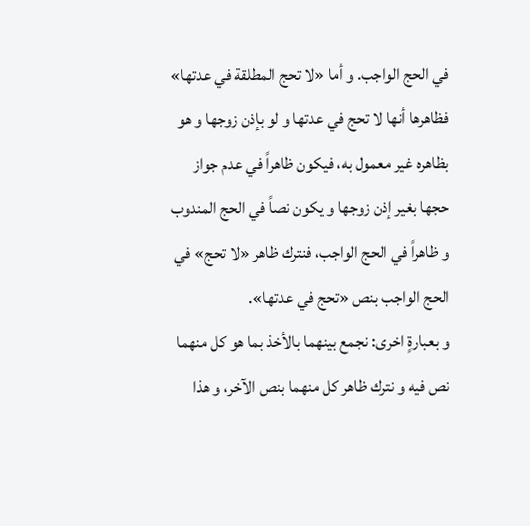في الحج الواجب. و أما «لا تحج المطلقة في عدتها» فظاهرها أنها لا تحج في عدتها و لو بإذن زوجها و هو بظاهره غير معمول به، فيكون ظاهراً في عدم جواز حجها بغير إذن زوجها و يكون نصاً في الحج المندوب و ظاهراً في الحج الواجب، فنترك ظاهر «لا تحج» في الحج الواجب بنص «تحج في عدتها».
و بعبارةٍ اخرى: نجمع بينهما بالأخذ بما هو كل منهما نص فيه و نترك ظاهر كل منهما بنص الآخر، و هذا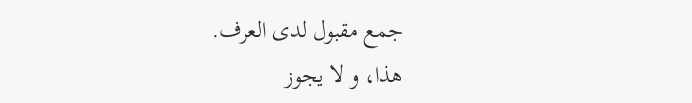جمع مقبول لدى العرف.
هذا، و لا يجوز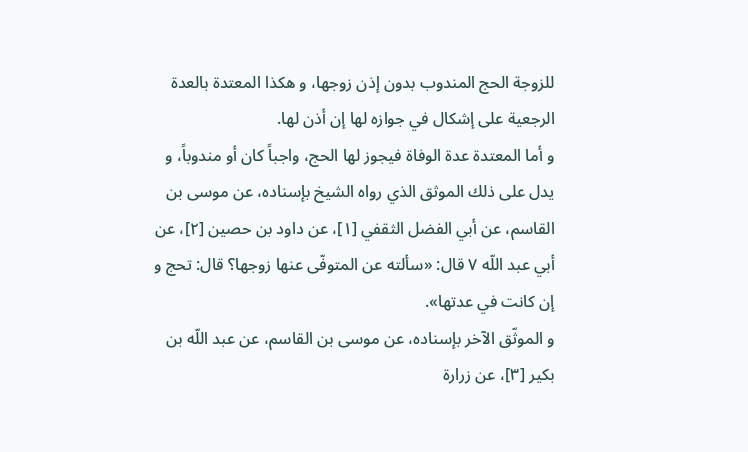للزوجة الحج المندوب بدون إذن زوجها، و هكذا المعتدة بالعدة الرجعية على إشكال في جوازه لها إن أذن لها.
و أما المعتدة عدة الوفاة فيجوز لها الحج، واجباً كان أو مندوباً، و يدل على ذلك الموثق الذي رواه الشيخ بإسناده، عن موسى بن القاسم، عن أبي الفضل الثقفي [١]، عن داود بن حصين [٢]، عن أبي عبد اللّه ٧ قال: «سألته عن المتوفّى عنها زوجها؟ قال: تحج و إن كانت في عدتها».
و الموثّق الآخر بإسناده، عن موسى بن القاسم، عن عبد اللّه بن بكير [٣]، عن زرارة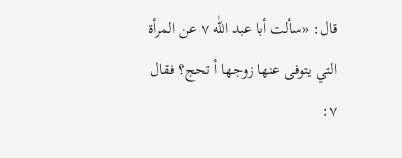قال: «سألت أبا عبد اللّٰه ٧ عن المرأة التي يتوفى عنها زوجها أ تحج؟ فقال ٧: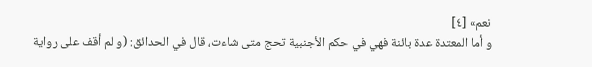نعم» [٤]
و أما المعتدة عدة بائنة فهي في حكم الأجنبية تحج متى شاءت، قال في الحدائق: (و لم أقف على رواية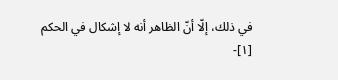في ذلك، إلّا أنّ الظاهر أنه لا إشكال في الحكم
[١]-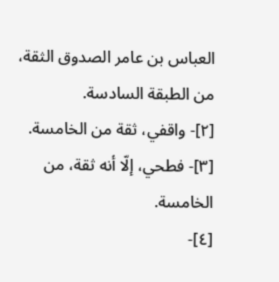العباس بن عامر الصدوق الثقة، من الطبقة السادسة.
[٢]- واقفي، ثقة من الخامسة.
[٣]- فطحي، إلّا أنه ثقة، من الخامسة.
[٤]-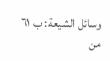وسائل الشيعة: ب ٦١ من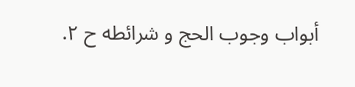أبواب وجوب الحج و شرائطه ح ٢.